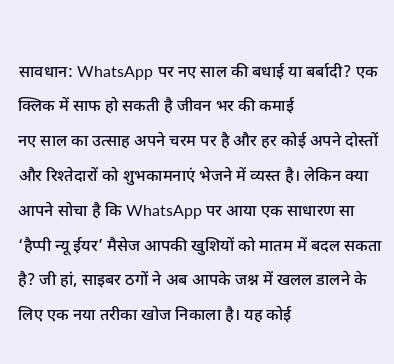सावधान: WhatsApp पर नए साल की बधाई या बर्बादी? एक क्लिक में साफ हो सकती है जीवन भर की कमाई
नए साल का उत्साह अपने चरम पर है और हर कोई अपने दोस्तों और रिश्तेदारों को शुभकामनाएं भेजने में व्यस्त है। लेकिन क्या आपने सोचा है कि WhatsApp पर आया एक साधारण सा ‘हैप्पी न्यू ईयर’ मैसेज आपकी खुशियों को मातम में बदल सकता है? जी हां, साइबर ठगों ने अब आपके जश्न में खलल डालने के लिए एक नया तरीका खोज निकाला है। यह कोई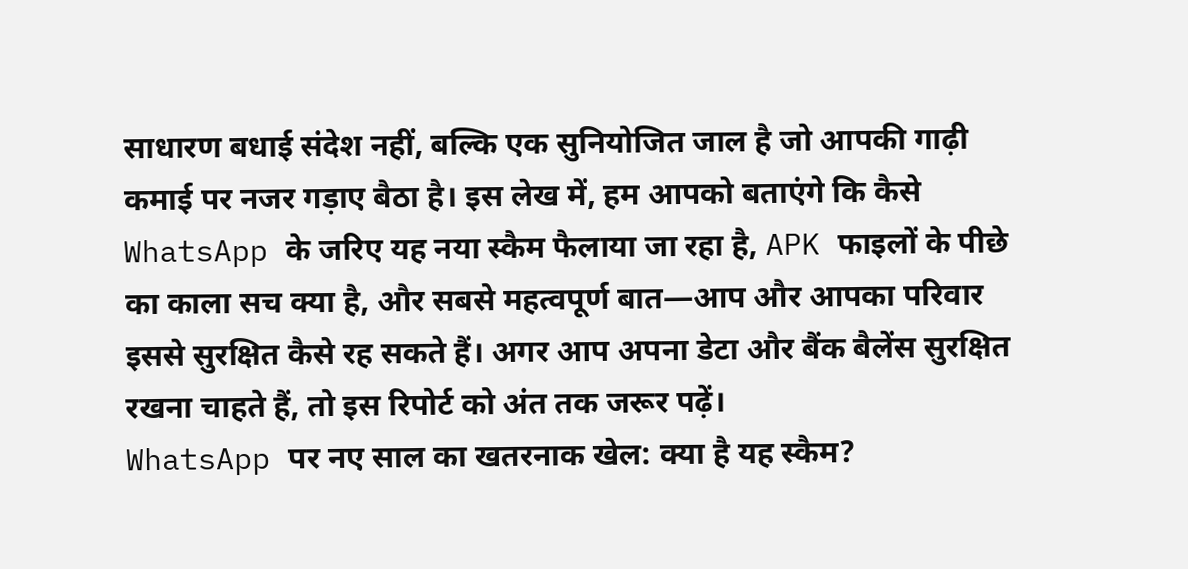साधारण बधाई संदेश नहीं, बल्कि एक सुनियोजित जाल है जो आपकी गाढ़ी कमाई पर नजर गड़ाए बैठा है। इस लेख में, हम आपको बताएंगे कि कैसे WhatsApp के जरिए यह नया स्कैम फैलाया जा रहा है, APK फाइलों के पीछे का काला सच क्या है, और सबसे महत्वपूर्ण बात—आप और आपका परिवार इससे सुरक्षित कैसे रह सकते हैं। अगर आप अपना डेटा और बैंक बैलेंस सुरक्षित रखना चाहते हैं, तो इस रिपोर्ट को अंत तक जरूर पढ़ें।
WhatsApp पर नए साल का खतरनाक खेल: क्या है यह स्कैम?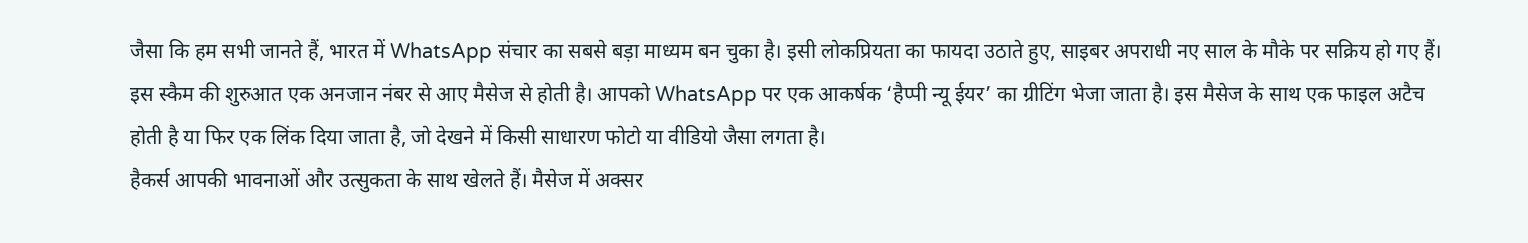जैसा कि हम सभी जानते हैं, भारत में WhatsApp संचार का सबसे बड़ा माध्यम बन चुका है। इसी लोकप्रियता का फायदा उठाते हुए, साइबर अपराधी नए साल के मौके पर सक्रिय हो गए हैं। इस स्कैम की शुरुआत एक अनजान नंबर से आए मैसेज से होती है। आपको WhatsApp पर एक आकर्षक ‘हैप्पी न्यू ईयर’ का ग्रीटिंग भेजा जाता है। इस मैसेज के साथ एक फाइल अटैच होती है या फिर एक लिंक दिया जाता है, जो देखने में किसी साधारण फोटो या वीडियो जैसा लगता है।
हैकर्स आपकी भावनाओं और उत्सुकता के साथ खेलते हैं। मैसेज में अक्सर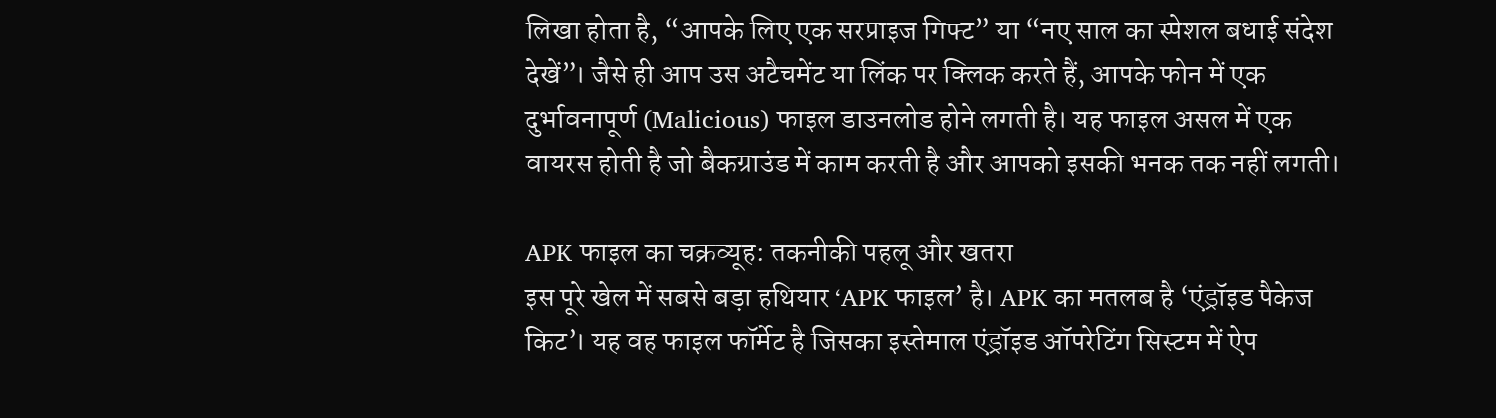लिखा होता है, “आपके लिए एक सरप्राइज गिफ्ट” या “नए साल का स्पेशल बधाई संदेश देखें”। जैसे ही आप उस अटैचमेंट या लिंक पर क्लिक करते हैं, आपके फोन में एक दुर्भावनापूर्ण (Malicious) फाइल डाउनलोड होने लगती है। यह फाइल असल में एक वायरस होती है जो बैकग्राउंड में काम करती है और आपको इसकी भनक तक नहीं लगती।

APK फाइल का चक्रव्यूह: तकनीकी पहलू और खतरा
इस पूरे खेल में सबसे बड़ा हथियार ‘APK फाइल’ है। APK का मतलब है ‘एंड्रॉइड पैकेज किट’। यह वह फाइल फॉर्मेट है जिसका इस्तेमाल एंड्रॉइड ऑपरेटिंग सिस्टम में ऐप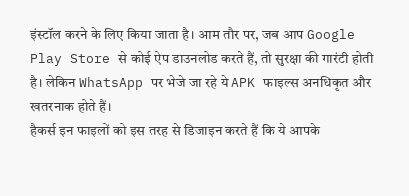इंस्टॉल करने के लिए किया जाता है। आम तौर पर, जब आप Google Play Store से कोई ऐप डाउनलोड करते हैं, तो सुरक्षा की गारंटी होती है। लेकिन WhatsApp पर भेजे जा रहे ये APK फाइल्स अनधिकृत और खतरनाक होते हैं।
हैकर्स इन फाइलों को इस तरह से डिजाइन करते हैं कि ये आपके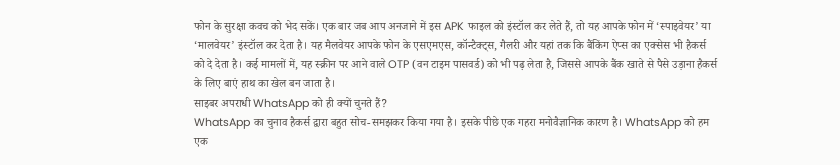फोन के सुरक्षा कवच को भेद सकें। एक बार जब आप अनजाने में इस APK फाइल को इंस्टॉल कर लेते हैं, तो यह आपके फोन में ‘स्पाइवेयर’ या ‘मालवेयर’ इंस्टॉल कर देता है। यह मैलवेयर आपके फोन के एसएमएस, कॉन्टैक्ट्स, गैलरी और यहां तक कि बैंकिंग ऐप्स का एक्सेस भी हैकर्स को दे देता है। कई मामलों में, यह स्क्रीन पर आने वाले OTP (वन टाइम पासवर्ड) को भी पढ़ लेता है, जिससे आपके बैंक खाते से पैसे उड़ाना हैकर्स के लिए बाएं हाथ का खेल बन जाता है।
साइबर अपराधी WhatsApp को ही क्यों चुनते हैं?
WhatsApp का चुनाव हैकर्स द्वारा बहुत सोच-समझकर किया गया है। इसके पीछे एक गहरा मनोवैज्ञानिक कारण है। WhatsApp को हम एक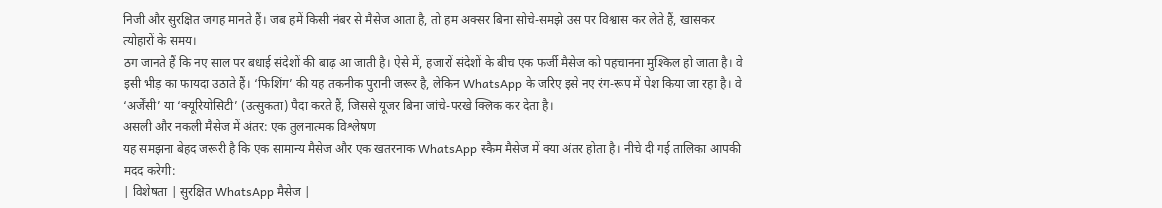निजी और सुरक्षित जगह मानते हैं। जब हमें किसी नंबर से मैसेज आता है, तो हम अक्सर बिना सोचे-समझे उस पर विश्वास कर लेते हैं, खासकर त्योहारों के समय।
ठग जानते हैं कि नए साल पर बधाई संदेशों की बाढ़ आ जाती है। ऐसे में, हजारों संदेशों के बीच एक फर्जी मैसेज को पहचानना मुश्किल हो जाता है। वे इसी भीड़ का फायदा उठाते हैं। ‘फिशिंग’ की यह तकनीक पुरानी जरूर है, लेकिन WhatsApp के जरिए इसे नए रंग-रूप में पेश किया जा रहा है। वे ‘अर्जेंसी’ या ‘क्यूरियोसिटी’ (उत्सुकता) पैदा करते हैं, जिससे यूजर बिना जांचे-परखे क्लिक कर देता है।
असली और नकली मैसेज में अंतर: एक तुलनात्मक विश्लेषण
यह समझना बेहद जरूरी है कि एक सामान्य मैसेज और एक खतरनाक WhatsApp स्कैम मैसेज में क्या अंतर होता है। नीचे दी गई तालिका आपकी मदद करेगी:
| विशेषता | सुरक्षित WhatsApp मैसेज |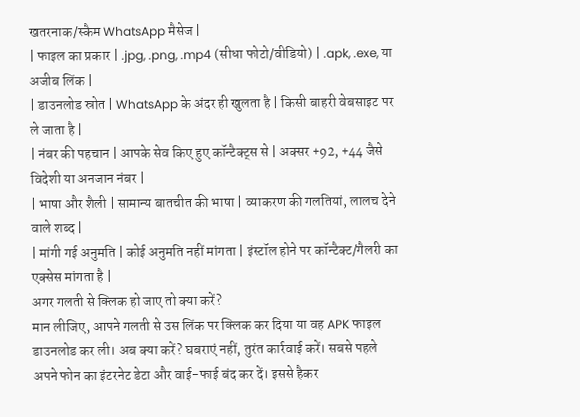खतरनाक/स्कैम WhatsApp मैसेज |
| फाइल का प्रकार | .jpg, .png, .mp4 (सीधा फोटो/वीडियो) | .apk, .exe, या अजीब लिंक |
| डाउनलोड स्रोत | WhatsApp के अंदर ही खुलता है | किसी बाहरी वेबसाइट पर ले जाता है |
| नंबर की पहचान | आपके सेव किए हुए कॉन्टैक्ट्स से | अक्सर +92, +44 जैसे विदेशी या अनजान नंबर |
| भाषा और शैली | सामान्य बातचीत की भाषा | व्याकरण की गलतियां, लालच देने वाले शब्द |
| मांगी गई अनुमति | कोई अनुमति नहीं मांगता | इंस्टॉल होने पर कॉन्टैक्ट/गैलरी का एक्सेस मांगता है |
अगर गलती से क्लिक हो जाए तो क्या करें?
मान लीजिए, आपने गलती से उस लिंक पर क्लिक कर दिया या वह APK फाइल डाउनलोड कर ली। अब क्या करें? घबराएं नहीं, तुरंत कार्रवाई करें। सबसे पहले अपने फोन का इंटरनेट डेटा और वाई-फाई बंद कर दें। इससे हैकर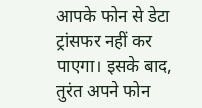आपके फोन से डेटा ट्रांसफर नहीं कर पाएगा। इसके बाद, तुरंत अपने फोन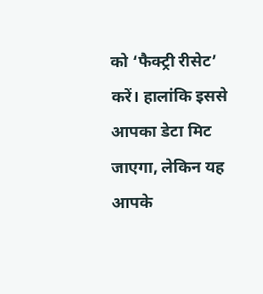को ‘फैक्ट्री रीसेट’ करें। हालांकि इससे आपका डेटा मिट जाएगा, लेकिन यह आपके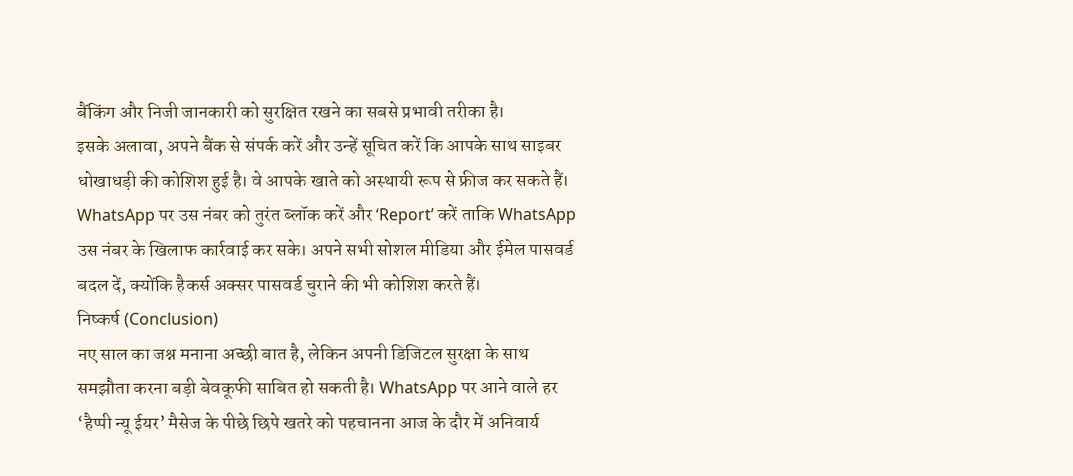बैंकिंग और निजी जानकारी को सुरक्षित रखने का सबसे प्रभावी तरीका है।
इसके अलावा, अपने बैंक से संपर्क करें और उन्हें सूचित करें कि आपके साथ साइबर धोखाधड़ी की कोशिश हुई है। वे आपके खाते को अस्थायी रूप से फ्रीज कर सकते हैं। WhatsApp पर उस नंबर को तुरंत ब्लॉक करें और ‘Report’ करें ताकि WhatsApp उस नंबर के खिलाफ कार्रवाई कर सके। अपने सभी सोशल मीडिया और ईमेल पासवर्ड बदल दें, क्योंकि हैकर्स अक्सर पासवर्ड चुराने की भी कोशिश करते हैं।
निष्कर्ष (Conclusion)
नए साल का जश्न मनाना अच्छी बात है, लेकिन अपनी डिजिटल सुरक्षा के साथ समझौता करना बड़ी बेवकूफी साबित हो सकती है। WhatsApp पर आने वाले हर ‘हैप्पी न्यू ईयर’ मैसेज के पीछे छिपे खतरे को पहचानना आज के दौर में अनिवार्य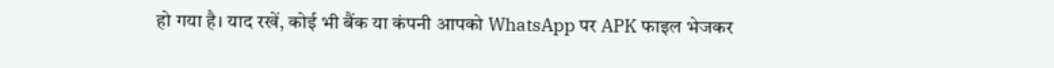हो गया है। याद रखें, कोई भी बैंक या कंपनी आपको WhatsApp पर APK फाइल भेजकर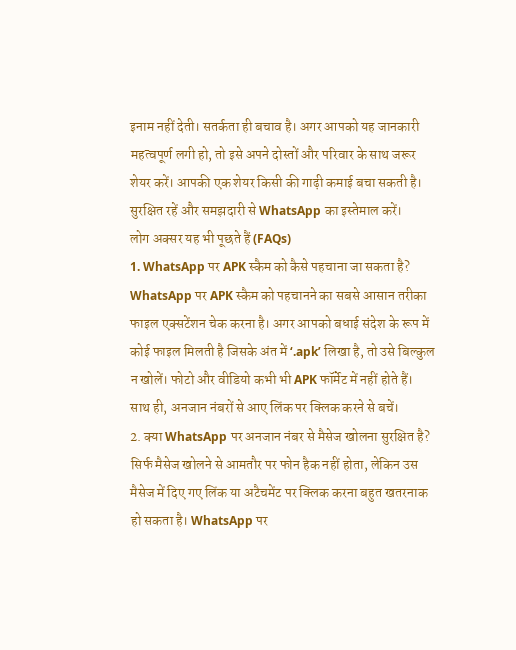इनाम नहीं देती। सतर्कता ही बचाव है। अगर आपको यह जानकारी महत्वपूर्ण लगी हो, तो इसे अपने दोस्तों और परिवार के साथ जरूर शेयर करें। आपकी एक शेयर किसी की गाढ़ी कमाई बचा सकती है। सुरक्षित रहें और समझदारी से WhatsApp का इस्तेमाल करें।
लोग अक्सर यह भी पूछते हैं (FAQs)
1. WhatsApp पर APK स्कैम को कैसे पहचाना जा सकता है?
WhatsApp पर APK स्कैम को पहचानने का सबसे आसान तरीका फाइल एक्सटेंशन चेक करना है। अगर आपको बधाई संदेश के रूप में कोई फाइल मिलती है जिसके अंत में ‘.apk’ लिखा है, तो उसे बिल्कुल न खोलें। फोटो और वीडियो कभी भी APK फॉर्मेट में नहीं होते हैं। साथ ही, अनजान नंबरों से आए लिंक पर क्लिक करने से बचें।
2. क्या WhatsApp पर अनजान नंबर से मैसेज खोलना सुरक्षित है?
सिर्फ मैसेज खोलने से आमतौर पर फोन हैक नहीं होता, लेकिन उस मैसेज में दिए गए लिंक या अटैचमेंट पर क्लिक करना बहुत खतरनाक हो सकता है। WhatsApp पर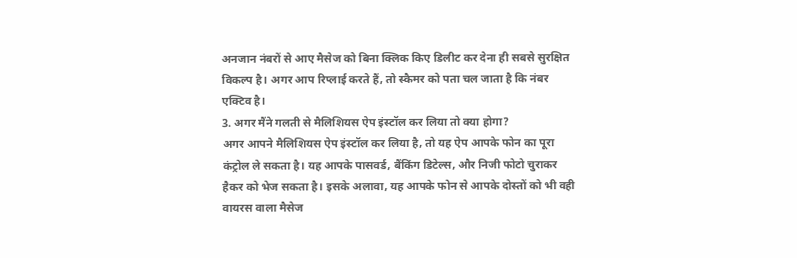अनजान नंबरों से आए मैसेज को बिना क्लिक किए डिलीट कर देना ही सबसे सुरक्षित विकल्प है। अगर आप रिप्लाई करते हैं, तो स्कैमर को पता चल जाता है कि नंबर एक्टिव है।
3. अगर मैंने गलती से मैलिशियस ऐप इंस्टॉल कर लिया तो क्या होगा?
अगर आपने मैलिशियस ऐप इंस्टॉल कर लिया है, तो यह ऐप आपके फोन का पूरा कंट्रोल ले सकता है। यह आपके पासवर्ड, बैंकिंग डिटेल्स, और निजी फोटो चुराकर हैकर को भेज सकता है। इसके अलावा, यह आपके फोन से आपके दोस्तों को भी वही वायरस वाला मैसेज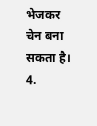भेजकर चेन बना सकता है।
4.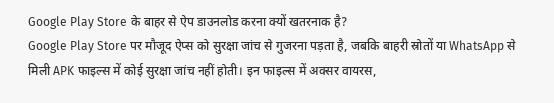Google Play Store के बाहर से ऐप डाउनलोड करना क्यों खतरनाक है?
Google Play Store पर मौजूद ऐप्स को सुरक्षा जांच से गुजरना पड़ता है, जबकि बाहरी स्रोतों या WhatsApp से मिली APK फाइल्स में कोई सुरक्षा जांच नहीं होती। इन फाइल्स में अक्सर वायरस,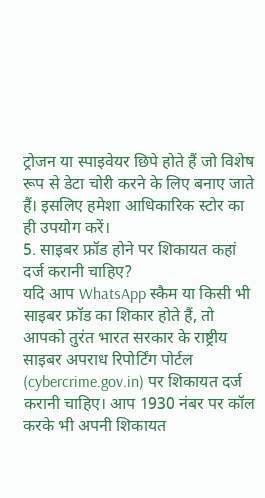ट्रोजन या स्पाइवेयर छिपे होते हैं जो विशेष रूप से डेटा चोरी करने के लिए बनाए जाते हैं। इसलिए हमेशा आधिकारिक स्टोर का ही उपयोग करें।
5. साइबर फ्रॉड होने पर शिकायत कहां दर्ज करानी चाहिए?
यदि आप WhatsApp स्कैम या किसी भी साइबर फ्रॉड का शिकार होते हैं, तो आपको तुरंत भारत सरकार के राष्ट्रीय साइबर अपराध रिपोर्टिंग पोर्टल (cybercrime.gov.in) पर शिकायत दर्ज करानी चाहिए। आप 1930 नंबर पर कॉल करके भी अपनी शिकायत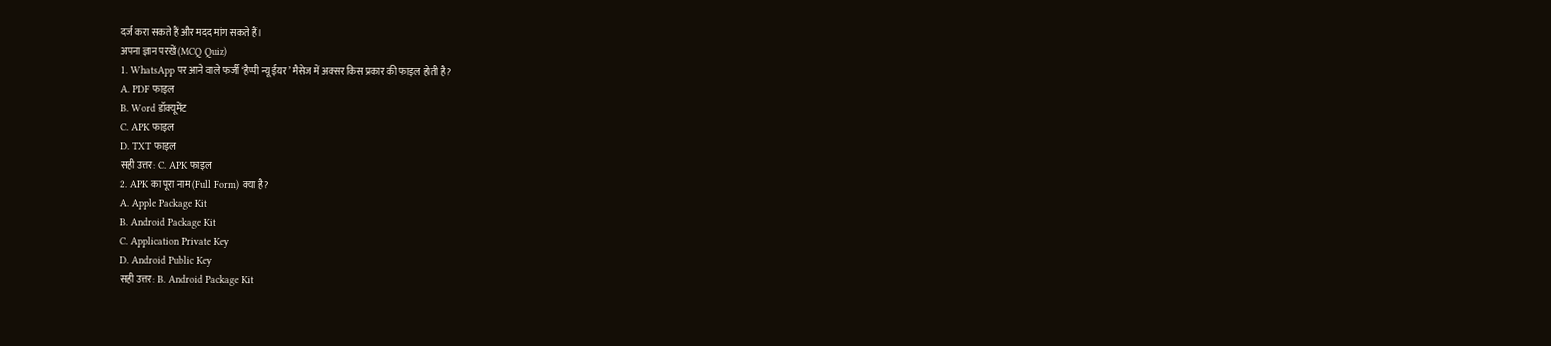दर्ज करा सकते हैं और मदद मांग सकते हैं।
अपना ज्ञान परखें (MCQ Quiz)
1. WhatsApp पर आने वाले फर्जी ‘हैप्पी न्यू ईयर’ मैसेज में अक्सर किस प्रकार की फाइल होती है?
A. PDF फाइल
B. Word डॉक्यूमेंट
C. APK फाइल
D. TXT फाइल
सही उत्तर: C. APK फाइल
2. APK का पूरा नाम (Full Form) क्या है?
A. Apple Package Kit
B. Android Package Kit
C. Application Private Key
D. Android Public Key
सही उत्तर: B. Android Package Kit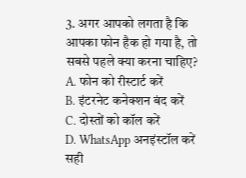3. अगर आपको लगता है कि आपका फोन हैक हो गया है, तो सबसे पहले क्या करना चाहिए?
A. फोन को रीस्टार्ट करें
B. इंटरनेट कनेक्शन बंद करें
C. दोस्तों को कॉल करें
D. WhatsApp अनइंस्टॉल करें
सही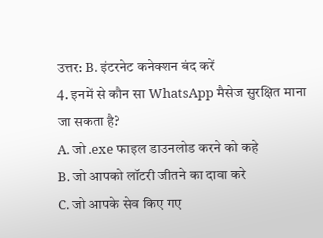उत्तर: B. इंटरनेट कनेक्शन बंद करें
4. इनमें से कौन सा WhatsApp मैसेज सुरक्षित माना जा सकता है?
A. जो .exe फाइल डाउनलोड करने को कहे
B. जो आपको लॉटरी जीतने का दावा करे
C. जो आपके सेव किए गए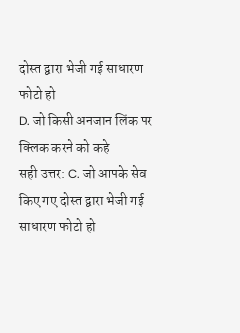दोस्त द्वारा भेजी गई साधारण फोटो हो
D. जो किसी अनजान लिंक पर क्लिक करने को कहे
सही उत्तर: C. जो आपके सेव किए गए दोस्त द्वारा भेजी गई साधारण फोटो हो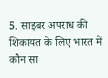5. साइबर अपराध की शिकायत के लिए भारत में कौन सा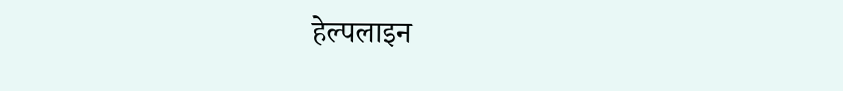हेल्पलाइन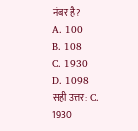नंबर है?
A. 100
B. 108
C. 1930
D. 1098
सही उत्तर: C. 1930